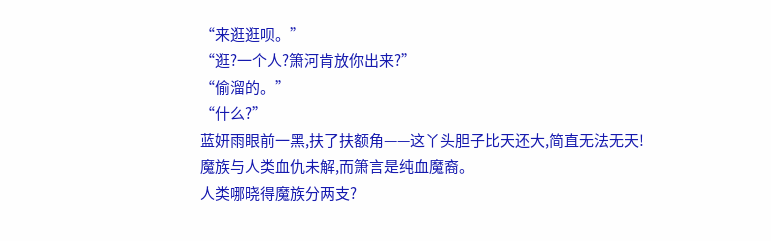“来逛逛呗。”
“逛?一个人?箫河肯放你出来?”
“偷溜的。”
“什么?”
蓝妍雨眼前一黑,扶了扶额角——这丫头胆子比天还大,简直无法无天!
魔族与人类血仇未解,而箫言是纯血魔裔。
人类哪晓得魔族分两支?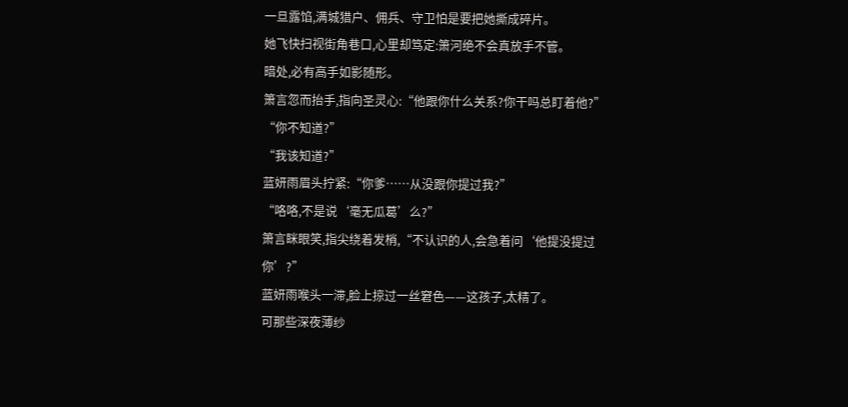一旦露馅,满城猎户、佣兵、守卫怕是要把她撕成碎片。
她飞快扫视街角巷口,心里却笃定:箫河绝不会真放手不管。
暗处,必有高手如影随形。
箫言忽而抬手,指向圣灵心:“他跟你什么关系?你干吗总盯着他?”
“你不知道?”
“我该知道?”
蓝妍雨眉头拧紧:“你爹……从没跟你提过我?”
“咯咯,不是说‘毫无瓜葛’么?”
箫言眯眼笑,指尖绕着发梢,“不认识的人,会急着问‘他提没提过你’?”
蓝妍雨喉头一滞,脸上掠过一丝窘色——这孩子,太精了。
可那些深夜薄纱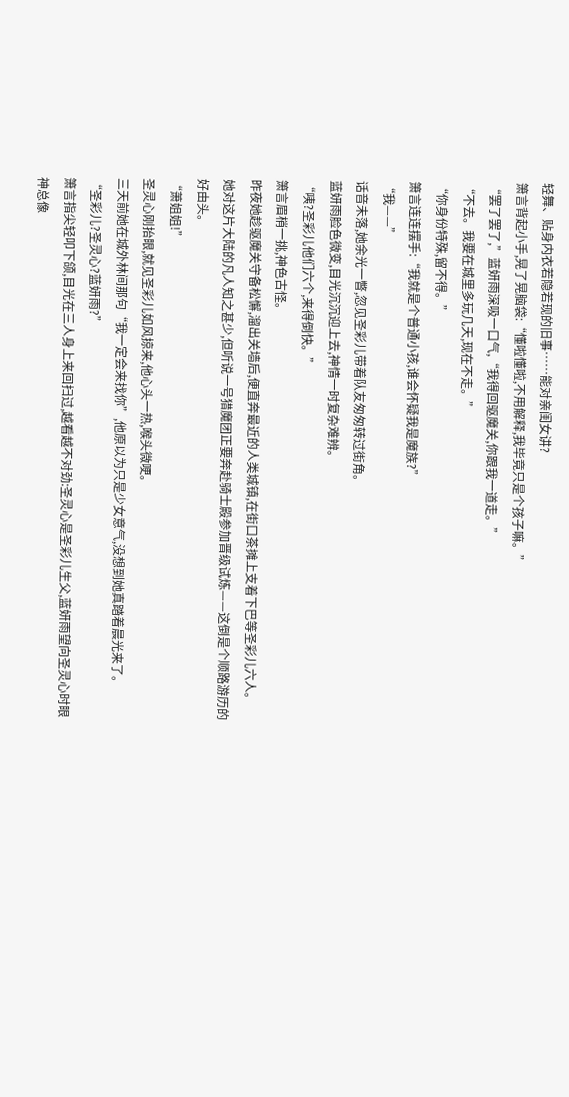轻舞、贴身内衣若隐若现的旧事……能对亲闺女讲?
箫言背起小手,晃了晃脑袋:“懂啦懂啦,不用解释,我毕竟只是个孩子嘛。”
“罢了罢了,”蓝妍雨深吸一口气,“我得回驱魔关,你跟我一道走。”
“不去。我要在城里多玩几天,现在不走。”
“你身份特殊,留不得。”
箫言连连摆手:“我就是个普通小孩,谁会怀疑我是魔族?”
“我——”
话音未落,她余光一瞥,忽见圣彩儿带着队友匆匆转过街角。
蓝妍雨脸色微变,目光沉沉迎上去,神情一时复杂难辨。
“咦?圣彩儿他们六个,来得倒快。”
箫言眉梢一挑,神色古怪。
昨夜她趁驱魔关守备松懈,溜出关墙后,便直奔最近的人类城镇,在街口茶摊上支着下巴等圣彩儿六人。
她对这片大陆的凡人知之甚少,但听说一号猎魔团正要奔赴骑士殿参加晋级试炼——这倒是个顺路游历的好由头。
“萧姐姐!”
圣灵心刚抬眼,就见圣彩儿如风掠来,他心头一热,喉头微哽。
三天前她在城外林间那句“我一定会来找你”,他原以为只是少女意气,没想到她真踏着晨光来了。
“圣彩儿?圣灵心?蓝妍雨?”
箫言指尖轻叩下颌,目光在三人身上来回扫过,越看越不对劲:圣灵心是圣彩儿生父,蓝妍雨望向圣灵心时眼神总像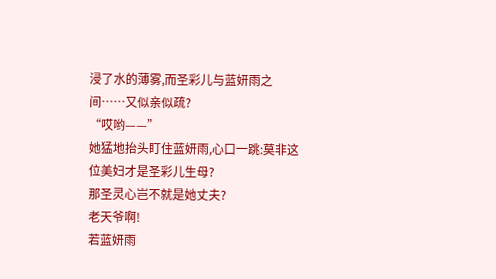浸了水的薄雾,而圣彩儿与蓝妍雨之间……又似亲似疏?
“哎哟——”
她猛地抬头盯住蓝妍雨,心口一跳:莫非这位美妇才是圣彩儿生母?
那圣灵心岂不就是她丈夫?
老天爷啊!
若蓝妍雨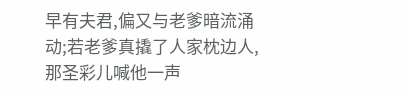早有夫君,偏又与老爹暗流涌动;若老爹真撬了人家枕边人,那圣彩儿喊他一声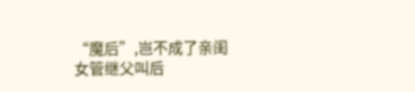“魔后”,岂不成了亲闺女管继父叫后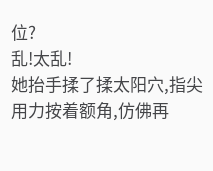位?
乱!太乱!
她抬手揉了揉太阳穴,指尖用力按着额角,仿佛再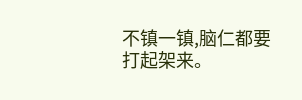不镇一镇,脑仁都要打起架来。